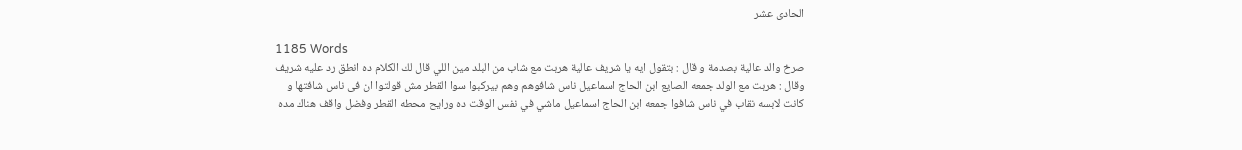الحادى عشر

1185 Words
صرخ والد عالية بصدمة و قال : بتقول ايه يا شريف عالية هربت مع شاب من البلد مين اللي قال لك الكلام ده انطق رد عليه شريف وقال : هربت مع الولد جمعه الصايع ابن الحاج اسماعيل ناس شافوهم وهم بيركبوا سوا القطر مش قولتوا ان فى ناس شافتها و كانت لابسه نقاب في ناس شافوا جمعه ابن الحاج اسماعيل ماشي في نفس الوقت ده ورايح محطه القطر وفضل واقف هناك مده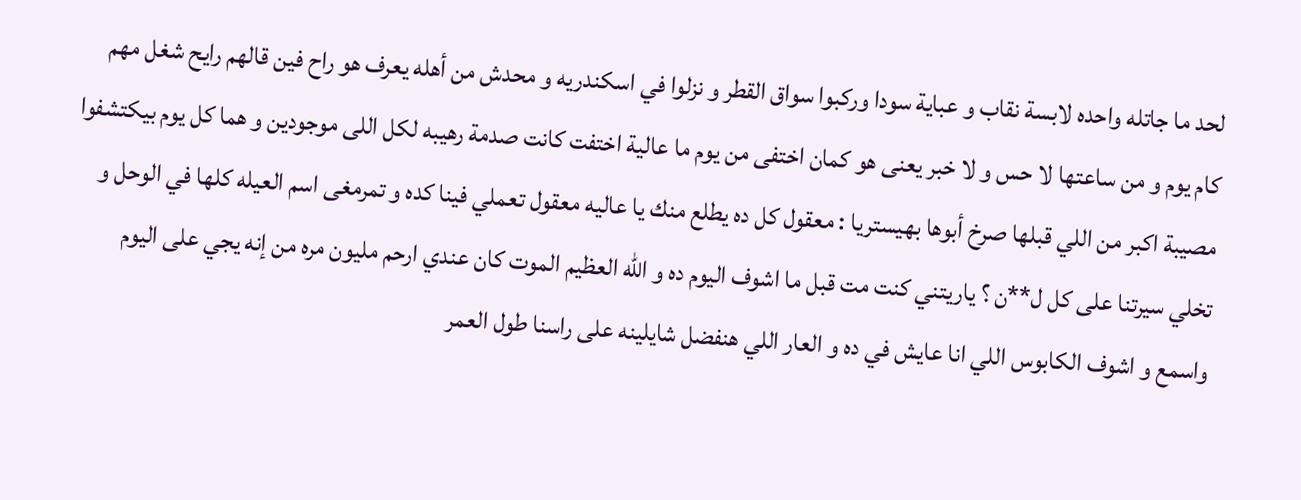لحد ما جاتله واحده لابسة نقاب و عباية سودا وركبوا سواق القطر و نزلوا في اسكندريه و محدش من أهله يعرف هو راح فين قالهم رايح شغل مهم كام يوم و من ساعتها لا حس و لا خبر يعنى هو كمان اختفى من يوم ما عالية اختفت كانت صدمة رهيبه لكل اللى موجودين و هما كل يوم بيكتشفوا مصيبة اكبر من اللي قبلها صرخ أبوها بهيستريا : معقول كل ده يطلع منك يا عاليه معقول تعملي فينا كده و تمرمغى اسم العيله كلها في الوحل و تخلي سيرتنا على كل ل**ن ؟ ياريتني كنت مت قبل ما اشوف اليوم ده و الله العظيم الموت كان عندي ارحم مليون مره من إنه يجي على اليوم واسمع و اشوف الكابوس اللي انا عايش في ده و العار اللي هنفضل شايلينه على راسنا طول العمر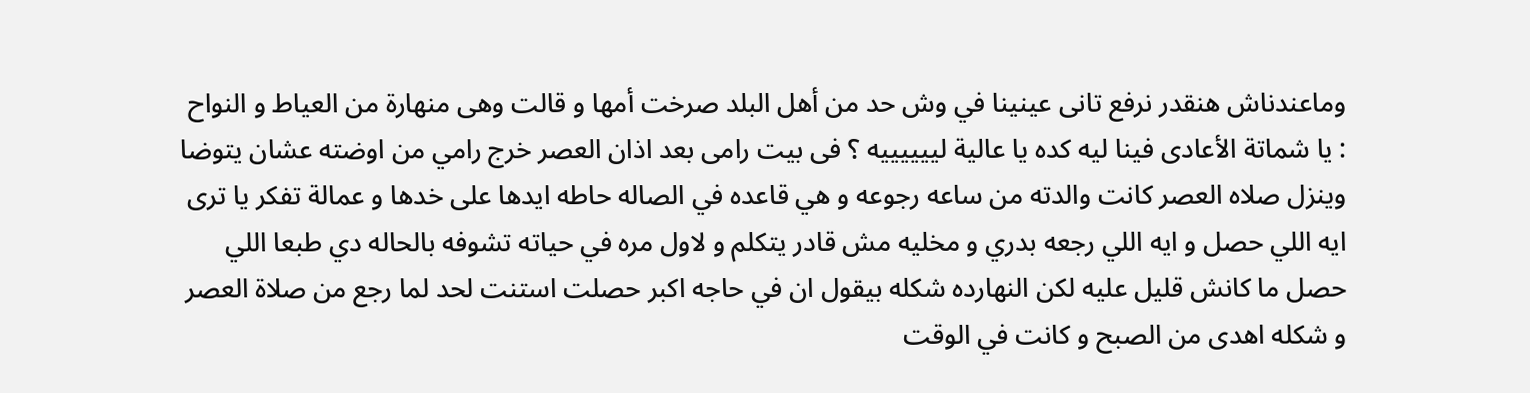وماعندناش هنقدر نرفع تانى عينينا في وش حد من أهل البلد صرخت أمها و قالت وهى منهارة من العياط و النواح : يا شماتة الأعادى فينا ليه كده يا عالية لييييييه ؟ فى بيت رامى بعد اذان العصر خرج رامي من اوضته عشان يتوضا وينزل صلاه العصر كانت والدته من ساعه رجوعه و هي قاعده في الصاله حاطه ايدها على خدها و عمالة تفكر يا ترى ايه اللي حصل و ايه اللي رجعه بدري و مخليه مش قادر يتكلم و لاول مره في حياته تشوفه بالحاله دي طبعا اللي حصل ما كانش قليل عليه لكن النهارده شكله بيقول ان في حاجه اكبر حصلت استنت لحد لما رجع من صلاة العصر و شكله اهدى من الصبح و كانت في الوقت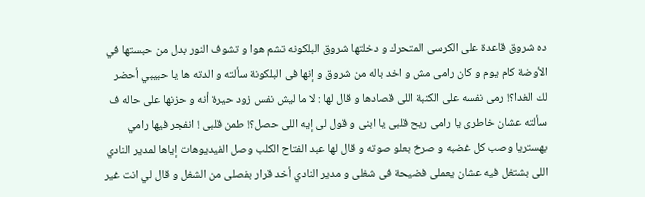ده شروق قاعدة على الكرسى المتحرك و دخلتها شروق البلكونه تشم هوا و تشوف النور بدل من حبستها في الأوضة كام يوم و كان رامى مش و اخد باله من شروق و إنها فى البلكونة سألته و الدته ها يا حبيبي أحضر لك الغدا؟! رمى نفسه على الكنبة اللى قصادها و قال لها : لا ما ليش نفس زود حيرة أنه و حزنها على حاله ف سألته عشان خاطرى يا رامى ريح قلبى يا ابنى و قول لى إيه اللى حصل؟! طمن قلبى ! انفجر فيها رامي بهستريا وصب كل غضبه و صرخ بعلو صوته و قال لها عبد الفتاح الكلب وصل الفيديوهات إياها لمدير النادي اللى بشتغل فيه عشان يعملى فضيحة فى شغلى و مدير النادي أخد قرار بفصلى من الشغل و قال لي انت غير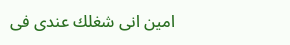امين انى شغلك عندى فى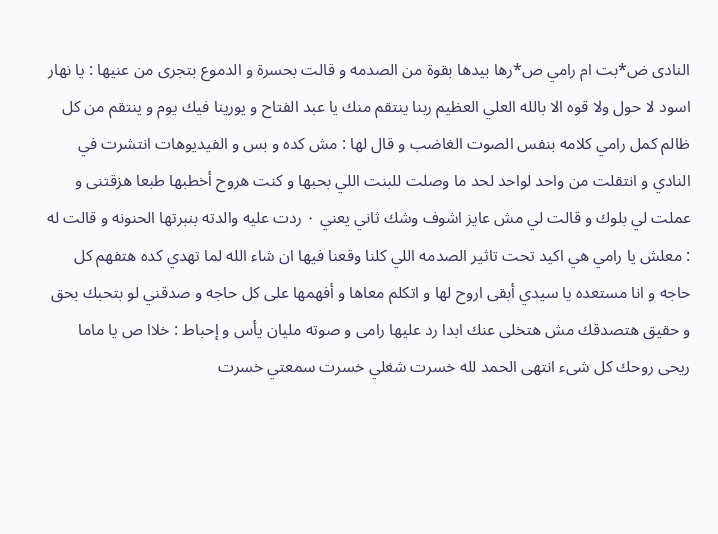النادى ض*بت ام رامي ص*رها بيدها بقوة من الصدمه و قالت بحسرة و الدموع بتجرى من عنيها : يا نهار اسود لا حول ولا قوه الا بالله العلي العظيم ربنا ينتقم منك يا عبد الفتاح و يورينا فيك يوم و ينتقم من كل ظالم كمل رامي كلامه بنفس الصوت الغاضب و قال لها : مش كده و بس و الفيديوهات انتشرت في النادي و انتقلت من واحد لواحد لحد ما وصلت للبنت اللي بحبها و كنت هروح أخطبها طبعا هزقتنى و عملت لي بلوك و قالت لي مش عايز اشوف وشك ثاني يعني ٠ ردت عليه والدته بنبرتها الحنونه و قالت له : معلش يا رامي هي اكيد تحت تاثير الصدمه اللي كلنا وقعنا فيها ان شاء الله لما تهدي كده هتفهم كل حاجه و انا مستعده يا سيدي أبقى اروح لها و اتكلم معاها و أفهمها على كل حاجه و صدقني لو بتحبك بحق و حقيق هتصدقك مش هتخلى عنك ابدا رد عليها رامى و صوته مليان يأس و إحباط : خلاا ص يا ماما ريحى روحك كل شىء انتهى الحمد لله خسرت شغلي خسرت سمعتي خسرت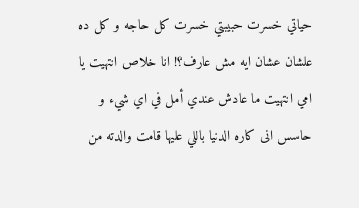حياتي خسرت حبيبتي خسرت كل حاجه و كل ده علشان عشان ايه مش عارف؟! انا خلاص انتهيت يا امي انتهيت ما عادش عندي أمل في اي شيء و حاسس انى كاره الدنيا باللي عليها قامت والدته من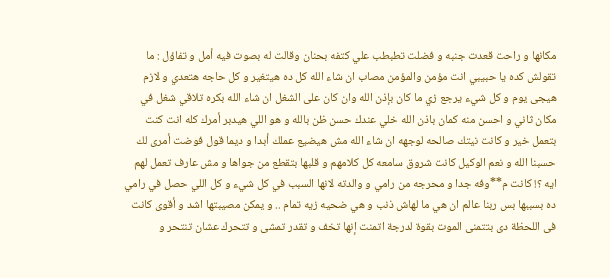مكانها و راحت قعدت جنبه و فضلت تطبطب علي كتفه بحنان وقالت له بصوت فيه أمل و تفاؤل : ما تقولش كده يا حبيبي انت مؤمن والمؤمن مصاب ان شاء الله كل ده هيتغير و كل حاجه هتعدي و لازم هيجى يوم و كل شيء يرجع زي ما كان بإذن الله وان كان على الشغل ان شاء الله بكره تلاقي شغل في مكان ثاني و احسن منه كمان باذن الله خلي عندك حسن ظن بالله و هو اللي هيدبر أمرك كله انت كنت بتعمل خير و كانت نيتك صالحه لوجهه ان شاء الله مش هيضيع عملك أبدا و ديما قول فوضت أمرى لك حسبنا الله و نعم الوكيل كانت شروق سامعه كل كلامهم و قلبها بتقطع من جواها و مش عارف تعمل لهم ايه ؟! كانت م**وفه جدا و محرجه من رامي و والدته لانها السبب في كل شيء و كل اللي حصل في رامي ده بسببها بس ربنا عالم ان هي ما لهاش ذنب و هي ضحيه زيه تمام .. و يمكن مصيبتها اشد و أقوى كانت فى اللحظة دى بتتمنى الموت بقوة لدرجة اتمنت إنها تخف و تقدر تمشى و تتحرك عشان تنتحر و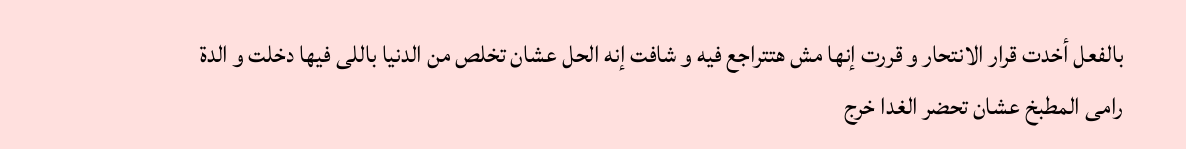بالفعل أخدت قرار الانتحار و قررت إنها مش هتتراجع فيه و شافت إنه الحل عشان تخلص من الدنيا باللى فيها دخلت و الدة رامى المطبخ عشان تحضر الغدا خرج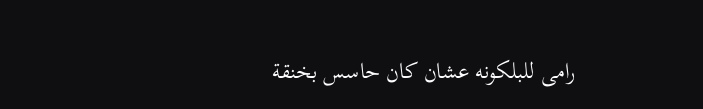رامى للبلكونه عشان كان حاسس بخنقة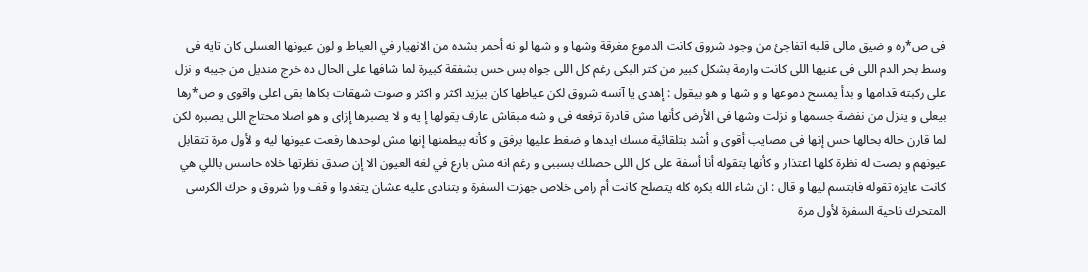فى ص*ره و ضيق مالى قلبه اتفاجئ من وجود شروق كانت الدموع مغرقة وشها و و شها لو نه أحمر بشده من الانهيار في العياط و لون عيونها العسلى كان تايه فى وسط بحر الدم اللى فى عنيها اللى كانت وارمة بشكل كبير من كتر البكى رغم كل اللى جواه بس حس بشفقة كبيرة لما شافها على الحال ده خرج منديل من جيبه و نزل على ركبته قدامها و بدأ يمسح دموعها و و شها و هو بيقول : إهدى يا آنسه شروق لكن عياطها كان بيزيد اكثر و اكثر و صوت شهقات بكاها بقى اعلى واقوى و ص*رها بيعلى و ينزل من نفضة جسمها و نزلت وشها فى الأرض كأنها مش قادرة ترفعه فى و شه مبقاش عارف يقولها إ يه و لا يصبرها إزاى و هو اصلا محتاج اللى يصبره لكن لما قارن حاله بحالها حس إنها فى مصايب أقوى و أشد بتلقائية مسك ايدها و ضغط عليها برفق و كأنه بيطمنها إنها مش لوحدها رفعت عيونها ليه و لأول مرة تتقابل عيونهم و بصت له نظرة كلها اعتذار و كأنها بتقوله أنا أسفة على كل اللى حصلك بسببى و رغم انه مش بارع في لغه العيون الا إن صدق نظرتها خلاه حاسس باللي هي كانت عايزه تقوله فابتسم ليها و قال : ان شاء الله بكره كله يتصلح كانت أم رامى خلاص جهزت السفرة و بتنادى عليه عشان يتغدوا و قف ورا شروق و حرك الكرسى المتحرك ناحية السفرة لأول مرة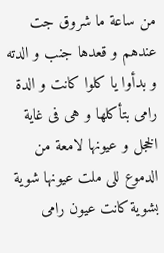من ساعة ما شروق جت عندهم و قعدها جنب و الدته و بدأوا يا كلوا كانت و الدة رامى بتأكلها و هى فى غاية الخجل و عيونها لامعة من الدموع للى ملت عيونها شوية بشوية كانت عيون رامى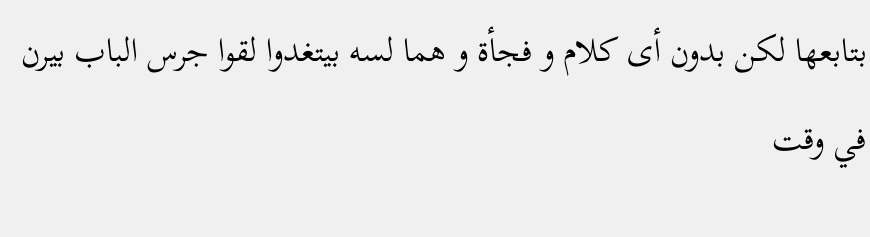بتابعها لكن بدون أى كلام و فجأة و هما لسه بيتغدوا لقوا جرس الباب بيرن في وقت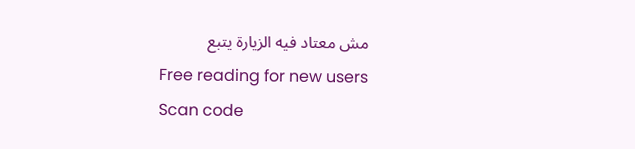مش معتاد فيه الزيارة يتبع
Free reading for new users
Scan code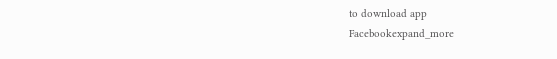to download app
Facebookexpand_more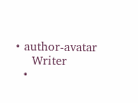• author-avatar
    Writer
  •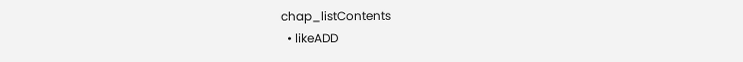chap_listContents
  • likeADD